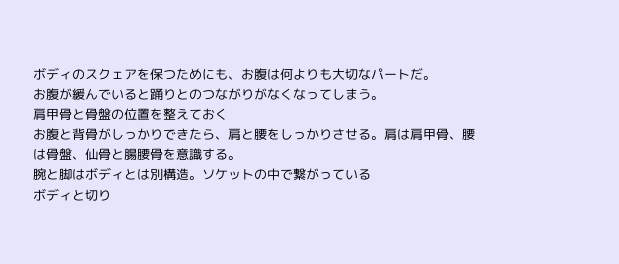ボディのスクェアを保つためにも、お腹は何よりも大切なパートだ。
お腹が緩んでいると踊りとのつながりがなくなってしまう。
肩甲骨と骨盤の位置を整えておく
お腹と背骨がしっかりできたら、肩と腰をしっかりさせる。肩は肩甲骨、腰は骨盤、仙骨と腸腰骨を意識する。
腕と脚はボディとは別構造。ソケットの中で繋がっている
ボディと切り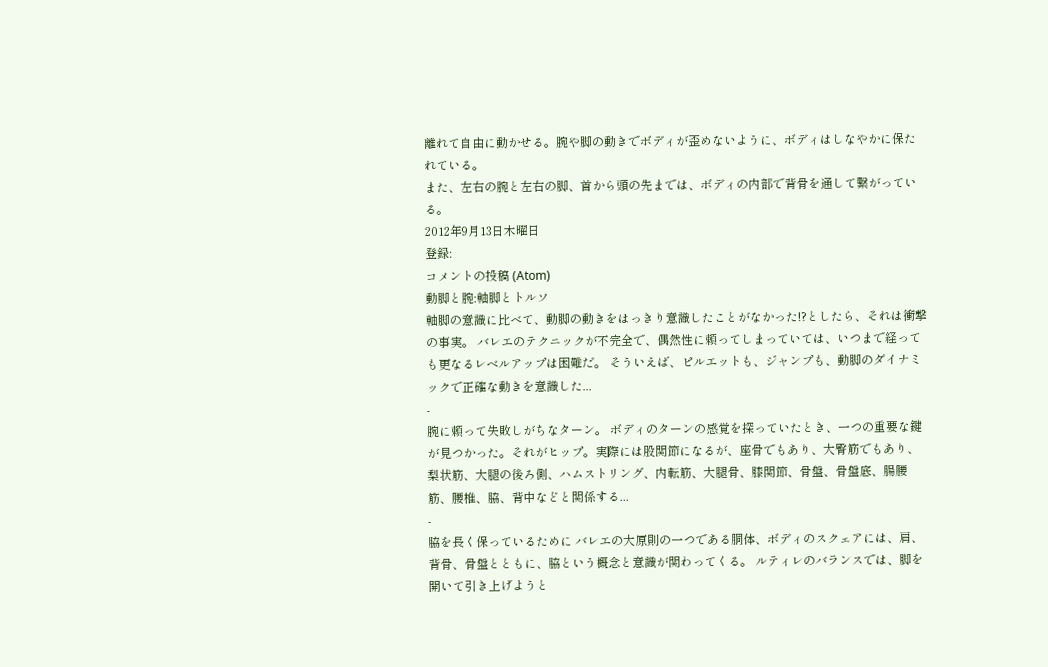離れて自由に動かせる。腕や脚の動きでボディが歪めないように、ボディはしなやかに保たれている。
また、左右の腕と左右の脚、首から頭の先までは、ボディの内部で背骨を通して繋がっている。
2012年9月13日木曜日
登録:
コメントの投稿 (Atom)
動脚と腕:軸脚とトルソ
軸脚の意識に比べて、動脚の動きをはっきり意識したことがなかった!?としたら、それは衝撃の事実。 バレエのテクニックが不完全で、偶然性に頼ってしまっていては、いつまで経っても更なるレベルアップは困難だ。 そういえば、ピルエットも、ジャンプも、動脚のダイナミックで正確な動きを意識した...
-
腕に頼って失敗しがちなターン。 ボディのターンの感覚を探っていたとき、一つの重要な鍵が見つかった。それがヒップ。実際には股関節になるが、座骨でもあり、大臀筋でもあり、梨状筋、大腿の後ろ側、ハムストリング、内転筋、大腿骨、膝関節、骨盤、骨盤底、腸腰筋、腰椎、脇、背中などと関係する...
-
脇を長く保っているために バレエの大原則の一つである胴体、ボディのスクェアには、肩、背骨、骨盤とともに、脇という概念と意識が関わってくる。 ルティレのバランスでは、脚を開いて引き上げようと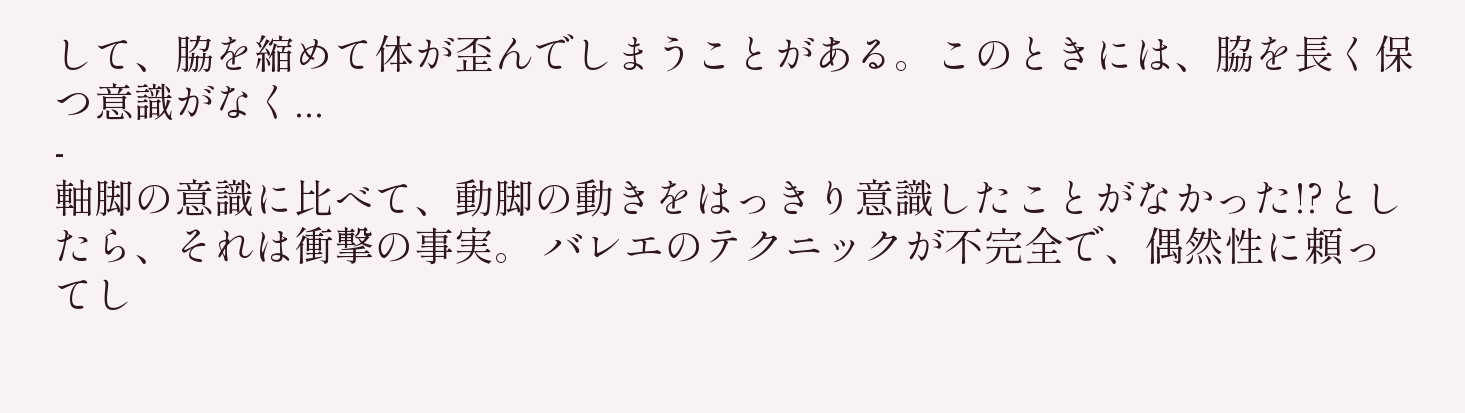して、脇を縮めて体が歪んでしまうことがある。このときには、脇を長く保つ意識がなく...
-
軸脚の意識に比べて、動脚の動きをはっきり意識したことがなかった!?としたら、それは衝撃の事実。 バレエのテクニックが不完全で、偶然性に頼ってし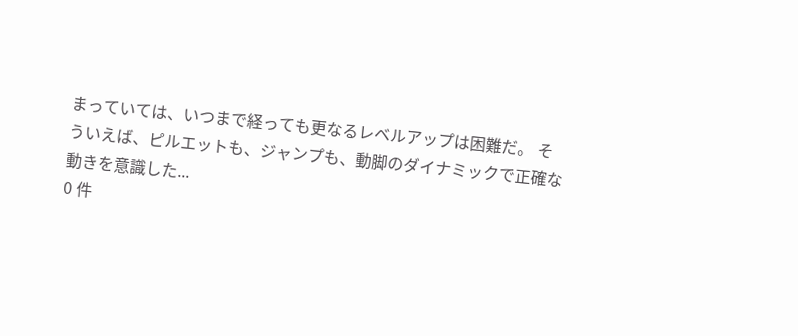まっていては、いつまで経っても更なるレベルアップは困難だ。 そういえば、ピルエットも、ジャンプも、動脚のダイナミックで正確な動きを意識した...
0 件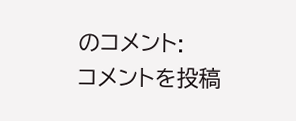のコメント:
コメントを投稿